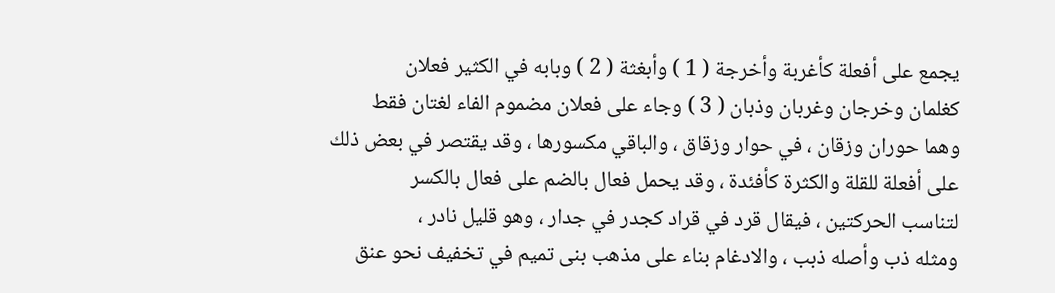يجمع على أفعلة كأغربة وأخرجة ( 1 ) وأبغثة ( 2 ) وبابه في الكثير فعلان
كغلمان وخرجان وغربان وذبان ( 3 ) وجاء على فعلان مضموم الفاء لغتان فقط
وهما حوران وزقان ، في حوار وزقاق ، والباقي مكسورها ، وقد يقتصر في بعض ذلك
على أفعلة للقلة والكثرة كأفئدة ، وقد يحمل فعال بالضم على فعال بالكسر
لتناسب الحركتين ، فيقال قرد في قراد كجدر في جدار ، وهو قليل نادر ،
ومثله ذب وأصله ذبب ، والادغام بناء على مذهب بنى تميم في تخفيف نحو عنق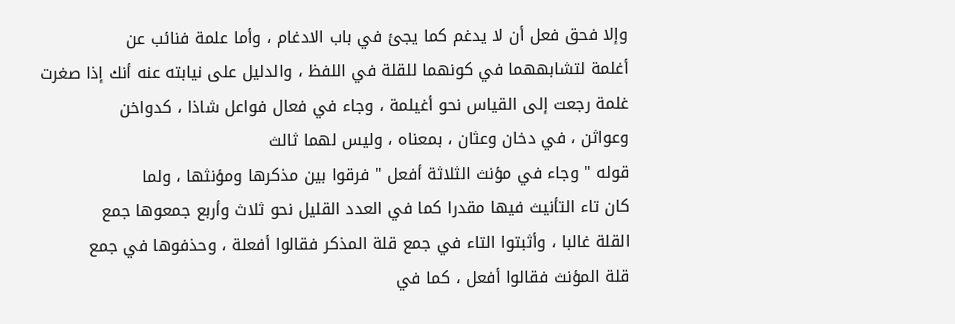وإلا فحق فعل أن لا يدغم كما يجئ في باب الادغام ، وأما علمة فنائب عن
أغلمة لتشابههما في كونهما للقلة في اللفظ ، والدليل على نيابته عنه أنك إذا صغرت
غلمة رجعت إلى القياس نحو أغيلمة ، وجاء في فعال فواعل شاذا ، كدواخن
وعواثن ، في دخان وعثان ، بمعناه ، وليس لهما ثالث
قوله " وجاء في مؤنث الثلاثة أفعل " فرقوا بين مذكرها ومؤنثها ، ولما
كان تاء التأنيث فيها مقدرا كما في العدد القليل نحو ثلاث وأربع جمعوها جمع
القلة غالبا ، وأثبتوا التاء في جمع قلة المذكر فقالوا أفعلة ، وحذفوها في جمع
قلة المؤنث فقالوا أفعل ، كما في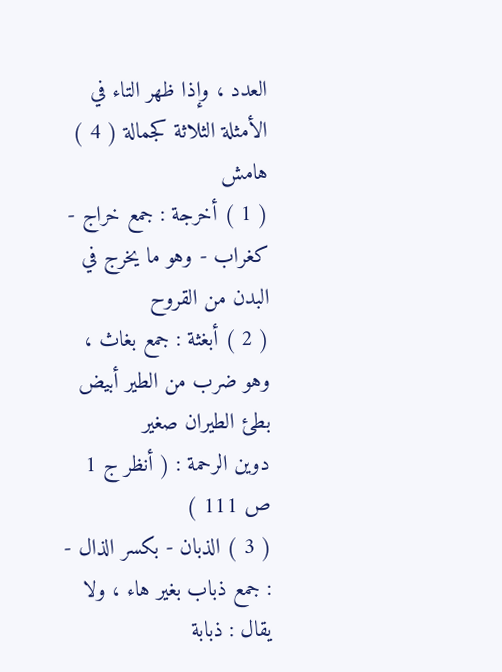العدد ، وإذا ظهر التاء في الأمثلة الثلاثة كجمالة ( 4 )
هامش
( 1 ) أخرجة : جمع خراج - كغراب - وهو ما يخرج في البدن من القروح
( 2 ) أبغثة : جمع بغاث ، وهو ضرب من الطير أبيض بطئ الطيران صغير
دوين الرحمة : ( أنظر ج 1 ص 111 )
( 3 ) الذبان - بكسر الذال - : جمع ذباب بغير هاء ، ولا يقال : ذبابة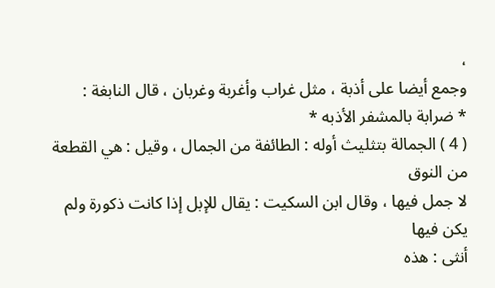،
وجمع أيضا على أذبة ، مثل غراب وأغربة وغربان ، قال النابغة :
* ضرابة بالمشفر الأذبه *
( 4 ) الجمالة بتثليث أوله : الطائفة من الجمال ، وقيل : هي القطعة من النوق
لا جمل فيها ، وقال ابن السكيت : يقال للإبل إذا كانت ذكورة ولم يكن فيها
أنثى : هذه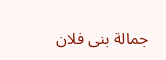جمالة بنى فلان